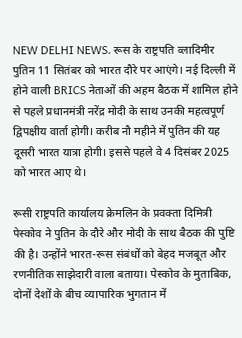NEW DELHI NEWS. रूस के राष्ट्रपति व्लादिमीर पुतिन 11 सितंबर को भारत दौरे पर आएंगे। नई दिल्ली में होने वाली BRICS नेताओं की अहम बैठक में शामिल होने से पहले प्रधानमंत्री नरेंद्र मोदी के साथ उनकी महत्वपूर्ण द्विपक्षीय वार्ता होगी। करीब नौ महीने में पुतिन की यह दूसरी भारत यात्रा होगी। इससे पहले वे 4 दिसंबर 2025 को भारत आए थे।

रूसी राष्ट्रपति कार्यालय क्रेमलिन के प्रवक्ता दिमित्री पेस्कोव ने पुतिन के दौरे और मोदी के साथ बैठक की पुष्टि की है। उन्होंने भारत-रूस संबंधों को बेहद मजबूत और रणनीतिक साझेदारी वाला बताया। पेस्कोव के मुताबिक, दोनों देशों के बीच व्यापारिक भुगतान में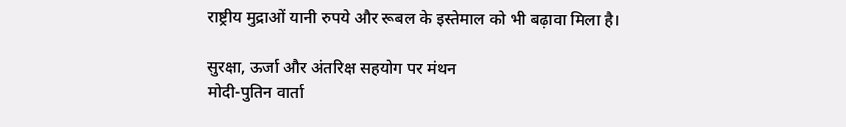राष्ट्रीय मुद्राओं यानी रुपये और रूबल के इस्तेमाल को भी बढ़ावा मिला है।

सुरक्षा, ऊर्जा और अंतरिक्ष सहयोग पर मंथन
मोदी-पुतिन वार्ता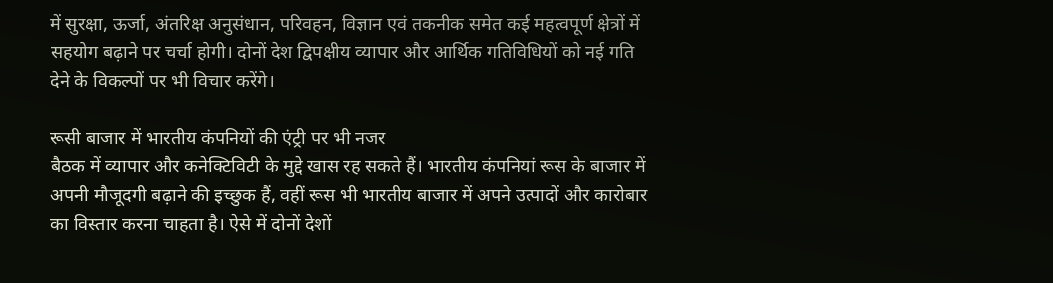में सुरक्षा, ऊर्जा, अंतरिक्ष अनुसंधान, परिवहन, विज्ञान एवं तकनीक समेत कई महत्वपूर्ण क्षेत्रों में सहयोग बढ़ाने पर चर्चा होगी। दोनों देश द्विपक्षीय व्यापार और आर्थिक गतिविधियों को नई गति देने के विकल्पों पर भी विचार करेंगे।

रूसी बाजार में भारतीय कंपनियों की एंट्री पर भी नजर
बैठक में व्यापार और कनेक्टिविटी के मुद्दे खास रह सकते हैं। भारतीय कंपनियां रूस के बाजार में अपनी मौजूदगी बढ़ाने की इच्छुक हैं, वहीं रूस भी भारतीय बाजार में अपने उत्पादों और कारोबार का विस्तार करना चाहता है। ऐसे में दोनों देशों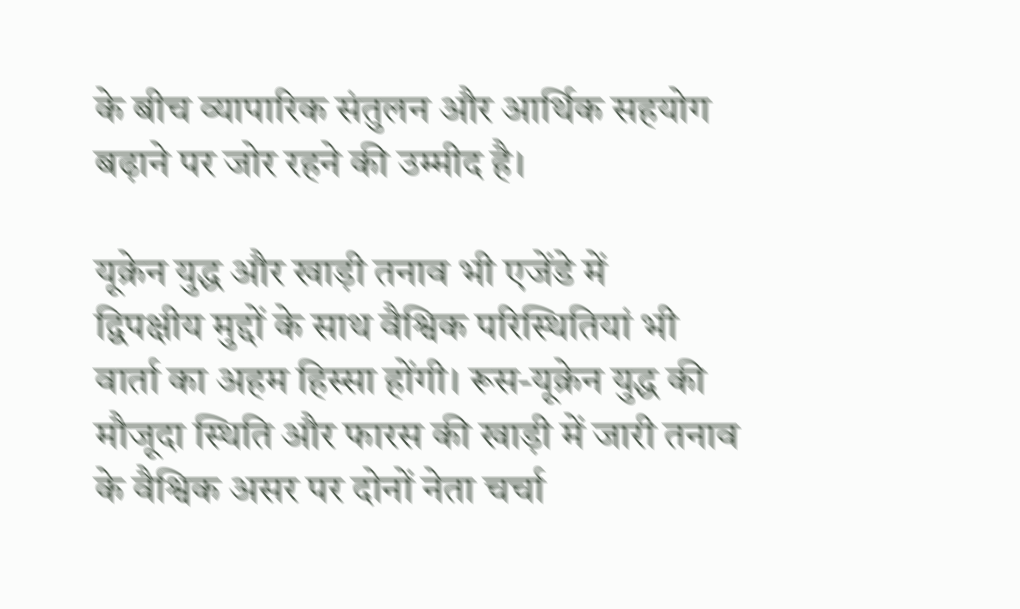के बीच व्यापारिक संतुलन और आर्थिक सहयोग बढ़ाने पर जोर रहने की उम्मीद है।

यूक्रेन युद्ध और खाड़ी तनाव भी एजेंडे में
द्विपक्षीय मुद्दों के साथ वैश्विक परिस्थितियां भी वार्ता का अहम हिस्सा होंगी। रूस-यूक्रेन युद्ध की मौजूदा स्थिति और फारस की खाड़ी में जारी तनाव के वैश्विक असर पर दोनों नेता चर्चा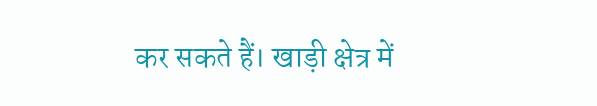कर सकते हैं। खाड़ी क्षेत्र में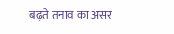बढ़ते तनाव का असर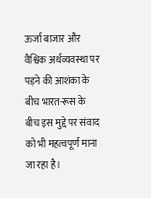ऊर्जा बाजार और वैश्विक अर्थव्यवस्था पर पड़ने की आशंका के बीच भारत-रूस के बीच इस मुद्दे पर संवाद को भी महत्वपूर्ण माना जा रहा है।